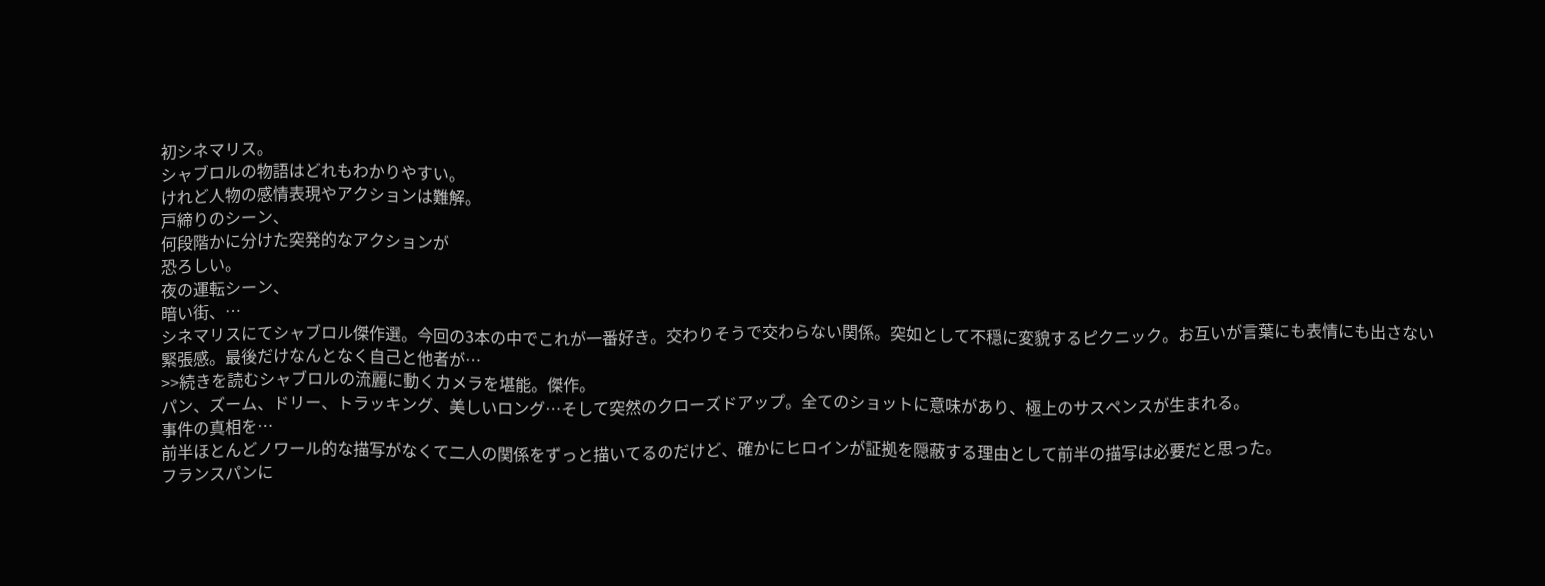初シネマリス。
シャブロルの物語はどれもわかりやすい。
けれど人物の感情表現やアクションは難解。
戸締りのシーン、
何段階かに分けた突発的なアクションが
恐ろしい。
夜の運転シーン、
暗い街、…
シネマリスにてシャブロル傑作選。今回の3本の中でこれが一番好き。交わりそうで交わらない関係。突如として不穏に変貌するピクニック。お互いが言葉にも表情にも出さない緊張感。最後だけなんとなく自己と他者が…
>>続きを読むシャブロルの流麗に動くカメラを堪能。傑作。
パン、ズーム、ドリー、トラッキング、美しいロング…そして突然のクローズドアップ。全てのショットに意味があり、極上のサスペンスが生まれる。
事件の真相を…
前半ほとんどノワール的な描写がなくて二人の関係をずっと描いてるのだけど、確かにヒロインが証拠を隠蔽する理由として前半の描写は必要だと思った。
フランスパンに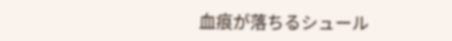血痕が落ちるシュール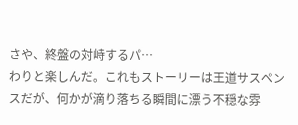さや、終盤の対峙するパ…
わりと楽しんだ。これもストーリーは王道サスペンスだが、何かが滴り落ちる瞬間に漂う不穏な雰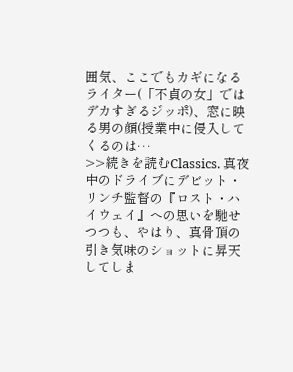囲気、ここでもカギになるライター(「不貞の女」ではデカすぎるジッポ)、窓に映る男の顔(授業中に侵入してくるのは…
>>続きを読むClassics. 真夜中のドライブにデビット・リンチ監督の『ロスト・ハイウェイ』への思いを馳せつつも、やはり、真骨頂の引き気味のショットに昇天してしま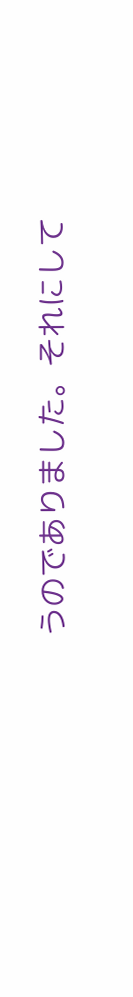うのでありました。それにして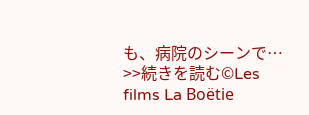も、病院のシーンで…
>>続きを読む©Les films La Boëtie